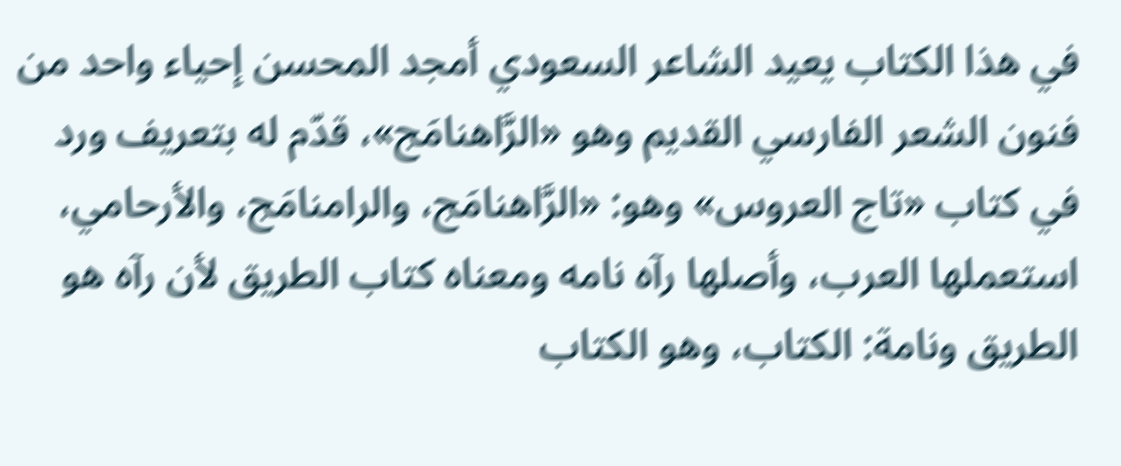في هذا الكتاب يعيد الشاعر السعودي أمجد المحسن إحياء واحد من فنون الشعر الفارسي القديم وهو «الرَّاهنامَج»، قدّم له بتعريف ورد في كتاب «تاج العروس» وهو: «الرَّاهنامَج، والرامنامَج، والأرحامي، استعملها العرب، وأصلها رآه نامه ومعناه كتاب الطريق لأن رآه هو الطريق ونامة: الكتاب، وهو الكتاب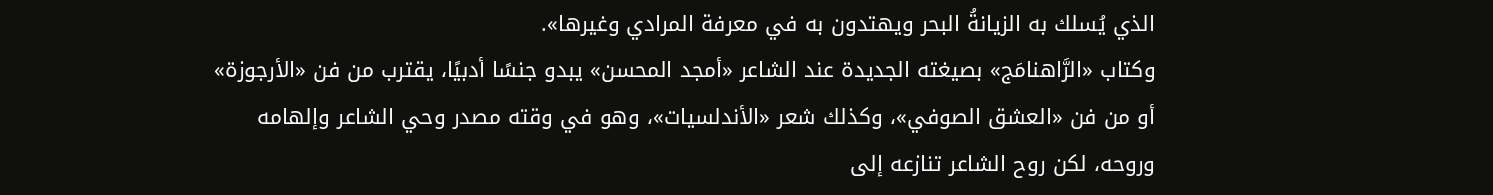الذي يُسلك به الزيانةُ البحر ويهتدون به في معرفة المرادي وغيرها».
وكتاب «الرَّاهنامَج» بصيغته الجديدة عند الشاعر «أمجد المحسن» يبدو جنسًا أدبيًا، يقترب من فن «الأرجوزة» أو من فن «العشق الصوفي»، وكذلك شعر «الأندلسيات»، وهو في وقته مصدر وحي الشاعر وإلهامه وروحه، لكن روح الشاعر تنازعه إلى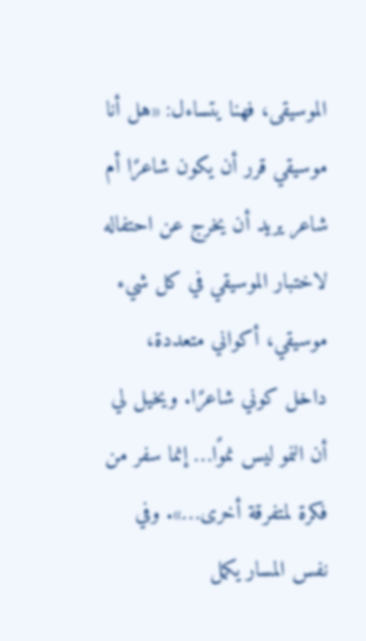الموسيقى، فهنا يتساءل: «هل أنا موسيقي قرر أن يكون شاعرًا أم شاعر يريد أن يخرج عن احتفاله لاختبار الموسيقي في كل شيء موسيقي، أكواني متعددة، داخل كوني شاعرًا. ويخيل لي أن النمو ليس نموًا… إنما سفر من فكرة لمتفرقة أخرى…». وفي نفس المسار يكمل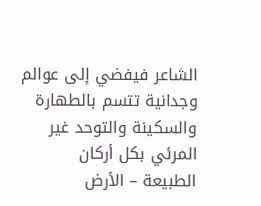الشاعر فيفضي إلى عوالم وجدانية تتسم بالطهارة والسكينة والتوحد غير المرئي بكل أركان الطبيعة – الأرض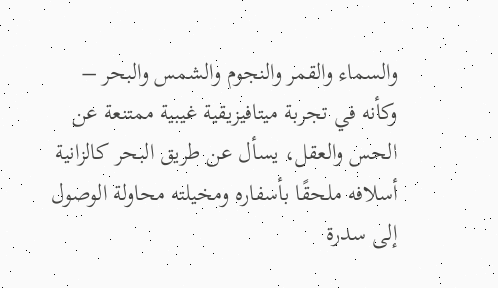والسماء والقمر والنجوم والشمس والبحر – وكأنه في تجربة ميتافيزيقية غيبية ممتنعة عن الحس والعقل، يسأل عن طريق البحر كالزانية أسلافه ملحقًا بأسفاره ومخيلته محاولة الوصول إلى سدرة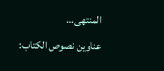المنتهى…
عناوين نصوص الكتاب: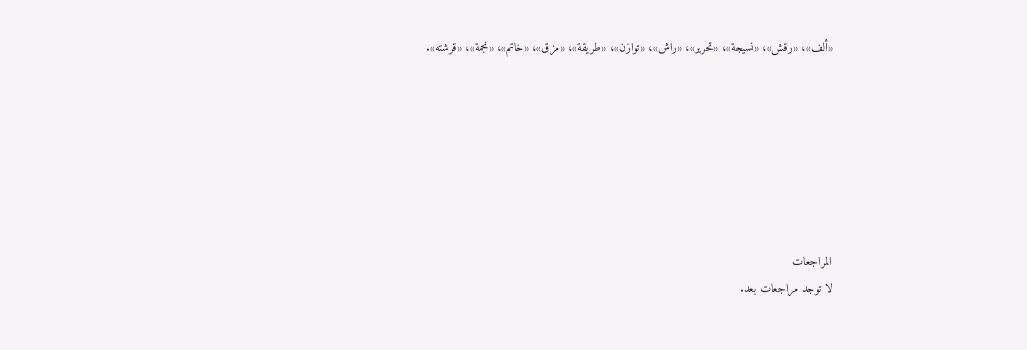«ألف»، «رقش»، «نسيجة»، «تحرير»، «راش»، «توازن»، «طريقة»، «مزق»، «خاتم»، «نجمة»، «قرشته».







المراجعات
لا توجد مراجعات بعد.